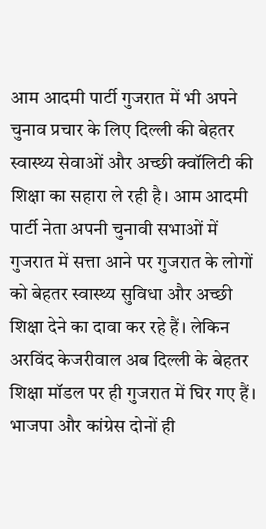आम आदमी पार्टी गुजरात में भी अपने चुनाव प्रचार के लिए दिल्ली की बेहतर स्वास्थ्य सेवाओं और अच्छी क्वॉलिटी की शिक्षा का सहारा ले रही है। आम आदमी पार्टी नेता अपनी चुनावी सभाओं में गुजरात में सत्ता आने पर गुजरात के लोगों को बेहतर स्वास्थ्य सुविधा और अच्छी शिक्षा देने का दावा कर रहे हैं। लेकिन अरविंद केजरीवाल अब दिल्ली के बेहतर शिक्षा मॉडल पर ही गुजरात में घिर गए हैं। भाजपा और कांग्रेस दोनों ही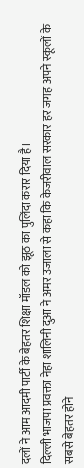दलों ने आम आदमी पार्टी के बेहतर शिक्षा मॉडल को झूठ का पुलिंदा करार दिया है।
दिल्ली भाजपा प्रवक्ता नेहा शालिनी दुआ ने अमर उजाला से कहा कि केजरीवाल सरकार हर जगह अपने स्कूलों के सबसे बेहतर होने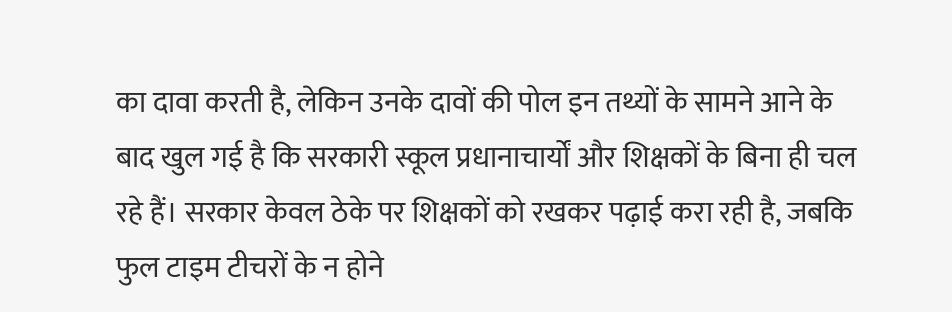का दावा करती है, लेकिन उनके दावों की पोल इन तथ्यों के सामने आने के बाद खुल गई है कि सरकारी स्कूल प्रधानाचार्यों और शिक्षकों के बिना ही चल रहे हैं। सरकार केवल ठेके पर शिक्षकों को रखकर पढ़ाई करा रही है, जबकि फुल टाइम टीचरों के न होने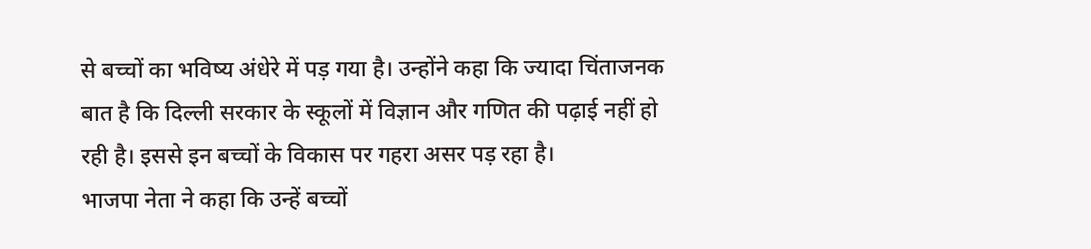से बच्चों का भविष्य अंधेरे में पड़ गया है। उन्होंने कहा कि ज्यादा चिंताजनक बात है कि दिल्ली सरकार के स्कूलों में विज्ञान और गणित की पढ़ाई नहीं हो रही है। इससे इन बच्चों के विकास पर गहरा असर पड़ रहा है।
भाजपा नेता ने कहा कि उन्हें बच्चों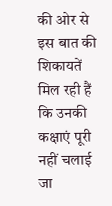की ओर से इस बात की शिकायतें मिल रही हैं कि उनकी कक्षाएं पूरी नहीं चलाई जा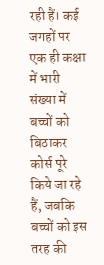रही हैं। कई जगहों पर एक ही कक्षा में भारी संख्या में बच्चों को बिठाकर कोर्स पूरे किये जा रहे हैं, जबकि बच्चों को इस तरह की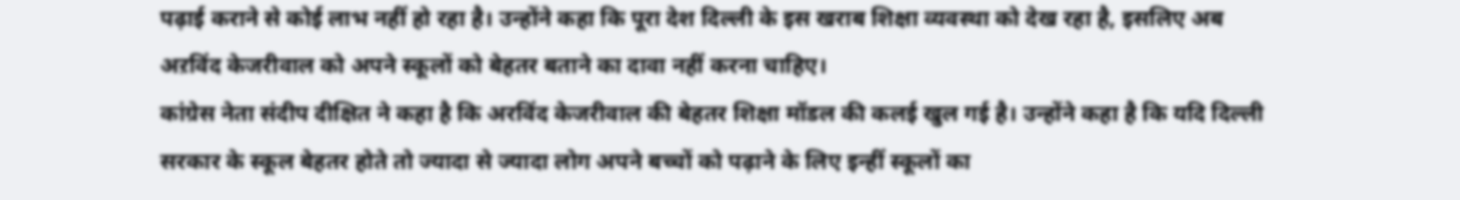पढ़ाई कराने से कोई लाभ नहीं हो रहा है। उन्होंने कहा कि पूरा देश दिल्ली के इस खराब शिक्षा व्यवस्था को देख रहा है, इसलिए अब अऱविंद केजरीवाल को अपने स्कूलों को बेहतर बताने का दावा नहीं करना चाहिए।
कांग्रेस नेता संदीप दीक्षित ने कहा है कि अरविंद केजरीवाल की बेहतर शिक्षा मॉडल की कलई खुल गई है। उन्होंने कहा है कि यदि दिल्ली सरकार के स्कूल बेहतर होते तो ज्यादा से ज्यादा लोग अपने बच्चों को पढ़ाने के लिए इन्हीं स्कूलों का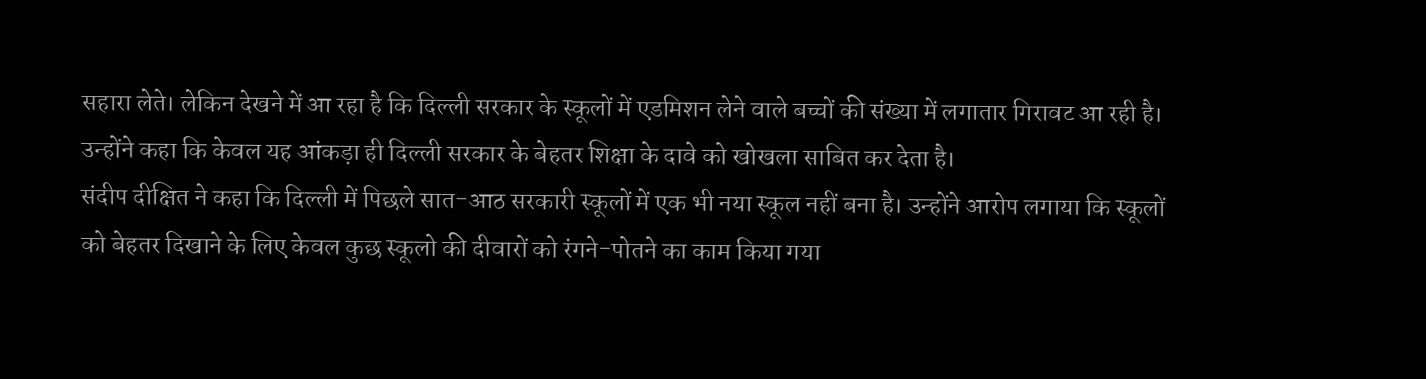सहारा लेते। लेकिन देखने में आ रहा है कि दिल्ली सरकार के स्कूलों में एडमिशन लेने वाले बच्चों की संख्या में लगातार गिरावट आ रही है। उन्होंने कहा कि केवल यह आंकड़ा ही दिल्ली सरकार के बेहतर शिक्षा के दावे को खोखला साबित कर देता है।
संदीप दीक्षित ने कहा कि दिल्ली में पिछले सात-आठ सरकारी स्कूलों में एक भी नया स्कूल नहीं बना है। उन्होंने आरोप लगाया कि स्कूलों को बेहतर दिखाने के लिए केवल कुछ स्कूलो की दीवारों को रंगने-पोतने का काम किया गया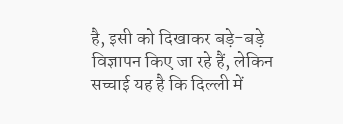है, इसी को दिखाकर बड़े-बड़े विज्ञापन किए जा रहे हैं, लेकिन सच्चाई यह है कि दिल्ली में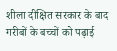शीला दीक्षित सरकार के बाद गरीबों के बच्चों को पढ़ाई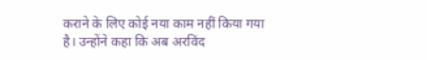कराने के लिए कोई नया काम नहीं किया गया है। उन्होंने कहा कि अब अरविंद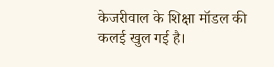केजरीवाल के शिक्षा मॉडल की कलई खुल गई है।